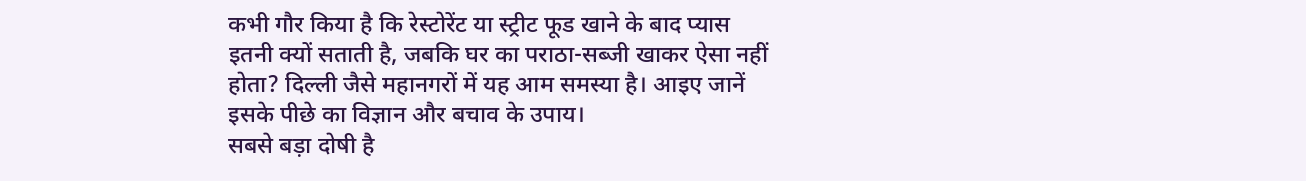कभी गौर किया है कि रेस्टोरेंट या स्ट्रीट फूड खाने के बाद प्यास इतनी क्यों सताती है, जबकि घर का पराठा-सब्जी खाकर ऐसा नहीं होता? दिल्ली जैसे महानगरों में यह आम समस्या है। आइए जानें इसके पीछे का विज्ञान और बचाव के उपाय।
सबसे बड़ा दोषी है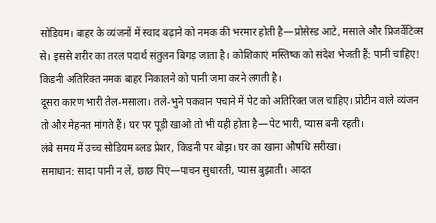सोडियम। बाहर के व्यंजनों में स्वाद बढ़ाने को नमक की भरमार होती है—प्रोसेस्ड आटे, मसाले और प्रिजर्वेटिव्स से। इससे शरीर का तरल पदार्थ संतुलन बिगड़ जाता है। कोशिकाएं मस्तिष्क को संदेश भेजती हैं: पानी चाहिए! किडनी अतिरिक्त नमक बाहर निकालने को पानी जमा करने लगती है।
दूसरा कारण भारी तेल-मसाला। तले-भुने पकवान पचाने में पेट को अतिरिक्त जल चाहिए। प्रोटीन वाले व्यंजन तो और मेहनत मांगते हैं। घर पर पूड़ी खाओ तो भी यही होता है—पेट भारी, प्यास बनी रहती।
लंबे समय में उच्च सोडियम ब्लड प्रेशर, किडनी पर बोझ। घर का खाना औषधि सरीखा।
समाधान: सादा पानी न लें, छाछ पिएं—पाचन सुधारती, प्यास बुझाती। आदत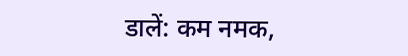डालें: कम नमक,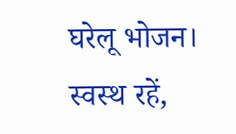घरेलू भोजन। स्वस्थ रहें,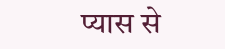प्यास से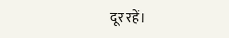दूर रहें।